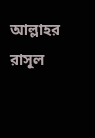আল্লাহর রাসূল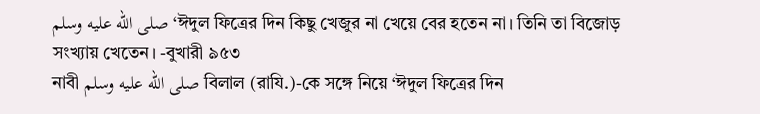صلى الله عليه وسلم ‘ঈদুল ফিত্রের দিন কিছু খেজুর না খেয়ে বের হতেন না। তিনি তা বিজোড় সংখ্যায় খেতেন। -বুখারী ৯৫৩
নাবী صلى الله عليه وسلم বিলাল (রাযি.)-কে সঙ্গে নিয়ে ‘ঈদুল ফিত্রের দিন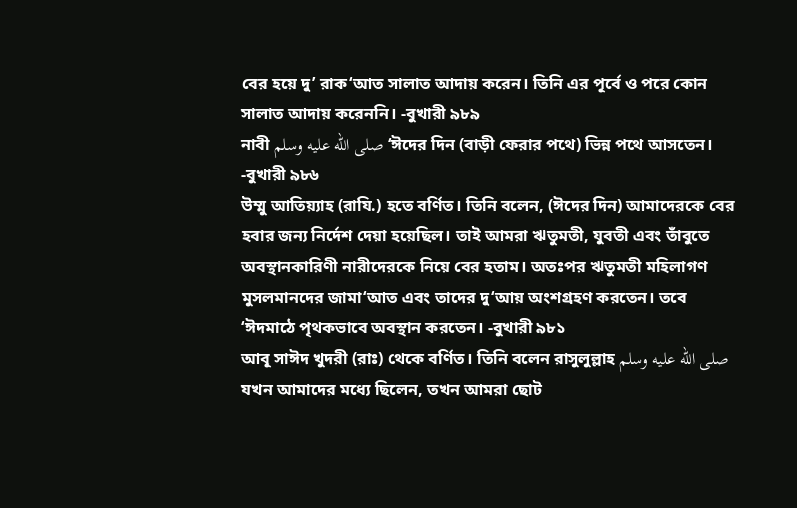বের হয়ে দু’ রাক‘আত সালাত আদায় করেন। তিনি এর পূর্বে ও পরে কোন সালাত আদায় করেননি। -বুখারী ৯৮৯
নাবী صلى الله عليه وسلم ‘ঈদের দিন (বাড়ী ফেরার পথে) ভিন্ন পথে আসতেন। -বুখারী ৯৮৬
উম্মু আতিয়্যাহ (রাযি.) হতে বর্ণিত। তিনি বলেন, (ঈদের দিন) আমাদেরকে বের হবার জন্য নির্দেশ দেয়া হয়েছিল। তাই আমরা ঋতুমতী, যুবতী এবং তাঁবুতে অবস্থানকারিণী নারীদেরকে নিয়ে বের হতাম। অতঃপর ঋতুমতী মহিলাগণ মুসলমানদের জামা‘আত এবং তাদের দু‘আয় অংশগ্রহণ করতেন। তবে ‘ঈদমাঠে পৃথকভাবে অবস্থান করতেন। -বুখারী ৯৮১
আবূ সাঈদ খুদরী (রাঃ) থেকে বর্ণিত। তিনি বলেন রাসুলুল্লাহ صلى الله عليه وسلم যখন আমাদের মধ্যে ছিলেন, তখন আমরা ছোট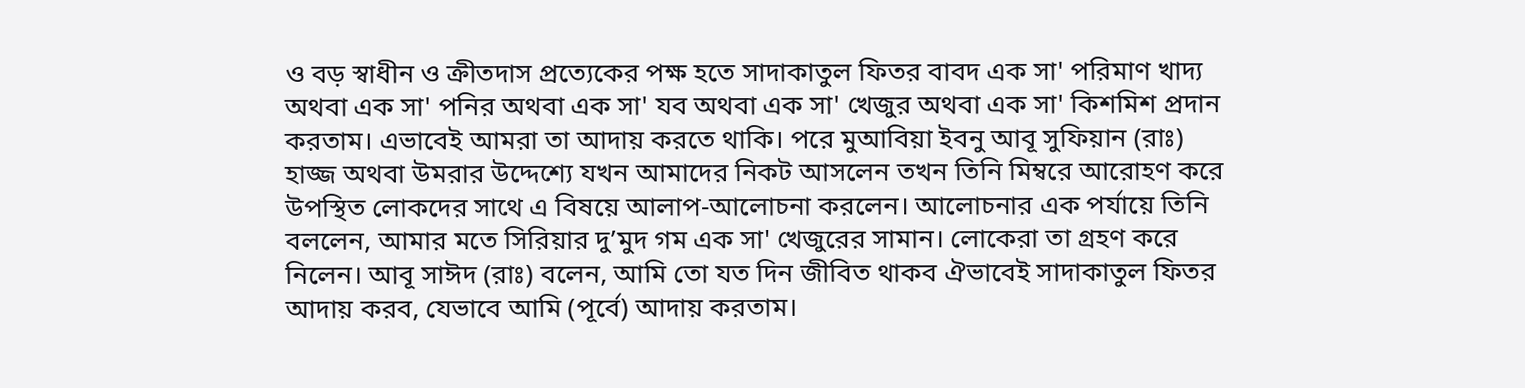ও বড় স্বাধীন ও ক্রীতদাস প্রত্যেকের পক্ষ হতে সাদাকাতুল ফিতর বাবদ এক সা' পরিমাণ খাদ্য অথবা এক সা' পনির অথবা এক সা' যব অথবা এক সা' খেজুর অথবা এক সা' কিশমিশ প্রদান করতাম। এভাবেই আমরা তা আদায় করতে থাকি। পরে মুআবিয়া ইবনু আবূ সুফিয়ান (রাঃ) হাজ্জ অথবা উমরার উদ্দেশ্যে যখন আমাদের নিকট আসলেন তখন তিনি মিম্বরে আরোহণ করে উপস্থিত লোকদের সাথে এ বিষয়ে আলাপ-আলোচনা করলেন। আলোচনার এক পর্যায়ে তিনি বললেন, আমার মতে সিরিয়ার দু’মুদ গম এক সা' খেজুরের সামান। লোকেরা তা গ্রহণ করে নিলেন। আবূ সাঈদ (রাঃ) বলেন, আমি তো যত দিন জীবিত থাকব ঐভাবেই সাদাকাতুল ফিতর আদায় করব, যেভাবে আমি (পূর্বে) আদায় করতাম।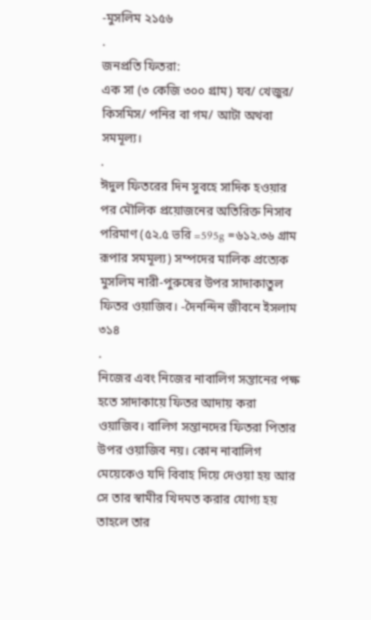-মুসলিম ২১৫৬
.
জনপ্রতি ফিতরা:
এক সা (৩ কেজি ৩০০ গ্রাম) যব/ খেজুর/ কিসমিস/ পনির বা গম/ আটা অথবা সমমূল্য।
.
ঈদুল ফিতরের দিন সুবহে সাদিক হওয়ার পর মৌলিক প্রয়োজনের অতিরিক্ত নিসাব পরিমাণ (৫২.৫ ভরি =595g =৬১২.৩৬ গ্রাম রূপার সমমূল্য) সম্পদের মালিক প্রত্যেক মুসলিম নারী-পুরুষের উপর সাদাকাতুল ফিতর ওয়াজিব। -দৈনন্দিন জীবনে ইসলাম ৩১৪
.
নিজের এবং নিজের নাবালিগ সন্তানের পক্ষ হতে সাদাকায়ে ফিতর আদায় করা ওয়াজিব। বালিগ সন্তানদের ফিতরা পিতার উপর ওয়াজিব নয়। কোন নাবালিগ মেয়েকেও যদি বিবাহ দিয়ে দেওয়া হয় আর সে তার স্বামীর খিদমত করার যোগ্য হয় তাহলে তার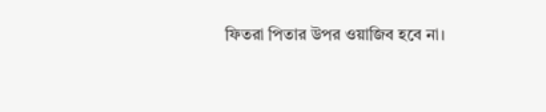ফিতরা পিতার উপর ওয়াজিব হবে না।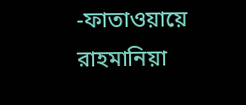-ফাতাওয়ায়ে রাহমানিয়া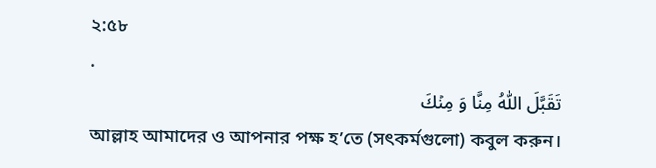২:৫৮
.
تَقَبَّلَ اللّٰهُ مِنَّا وَ مِنۡكَ
আল্লাহ আমাদের ও আপনার পক্ষ হ’তে (সৎকর্মগুলো) কবুল করুন।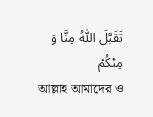تَقَبَّلَ اللّٰهُ مِنَّا وَ مِنۡكُمۡ
আল্লাহ আমাদের ও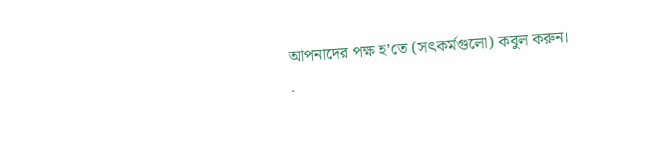আপনাদের পক্ষ হ’তে (সৎকর্মগুলো) কবুল করুন।
.